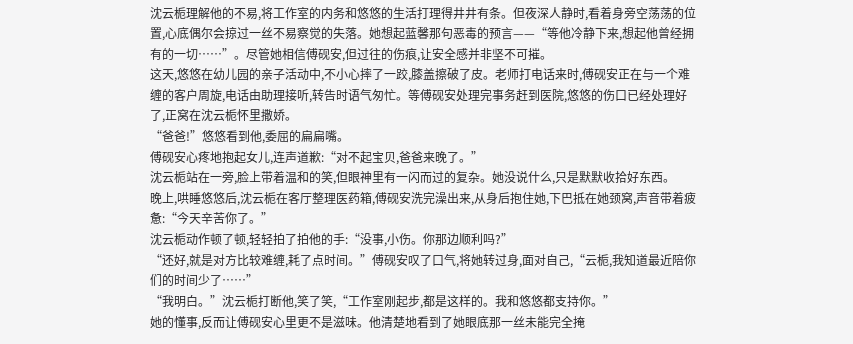沈云栀理解他的不易,将工作室的内务和悠悠的生活打理得井井有条。但夜深人静时,看着身旁空荡荡的位置,心底偶尔会掠过一丝不易察觉的失落。她想起蓝馨那句恶毒的预言——“等他冷静下来,想起他曾经拥有的一切……”。尽管她相信傅砚安,但过往的伤痕,让安全感并非坚不可摧。
这天,悠悠在幼儿园的亲子活动中,不小心摔了一跤,膝盖擦破了皮。老师打电话来时,傅砚安正在与一个难缠的客户周旋,电话由助理接听,转告时语气匆忙。等傅砚安处理完事务赶到医院,悠悠的伤口已经处理好了,正窝在沈云栀怀里撒娇。
“爸爸!”悠悠看到他,委屈的扁扁嘴。
傅砚安心疼地抱起女儿,连声道歉:“对不起宝贝,爸爸来晚了。”
沈云栀站在一旁,脸上带着温和的笑,但眼神里有一闪而过的复杂。她没说什么,只是默默收拾好东西。
晚上,哄睡悠悠后,沈云栀在客厅整理医药箱,傅砚安洗完澡出来,从身后抱住她,下巴抵在她颈窝,声音带着疲惫:“今天辛苦你了。”
沈云栀动作顿了顿,轻轻拍了拍他的手:“没事,小伤。你那边顺利吗?”
“还好,就是对方比较难缠,耗了点时间。”傅砚安叹了口气,将她转过身,面对自己,“云栀,我知道最近陪你们的时间少了……”
“我明白。”沈云栀打断他,笑了笑,“工作室刚起步,都是这样的。我和悠悠都支持你。”
她的懂事,反而让傅砚安心里更不是滋味。他清楚地看到了她眼底那一丝未能完全掩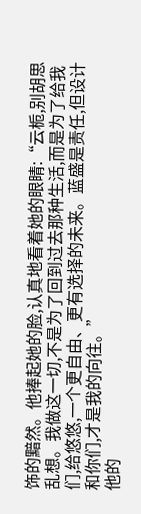饰的黯然。他捧起她的脸,认真地看着她的眼睛:“云栀,别胡思乱想。我做这一切,不是为了回到过去那种生活,而是为了给我们,给悠悠,一个更自由、更有选择的未来。蓝盛是责任,但设计和你们,才是我的向往。”
他的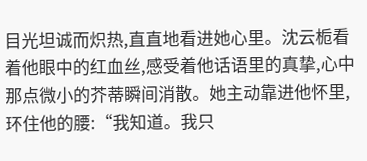目光坦诚而炽热,直直地看进她心里。沈云栀看着他眼中的红血丝,感受着他话语里的真挚,心中那点微小的芥蒂瞬间消散。她主动靠进他怀里,环住他的腰:“我知道。我只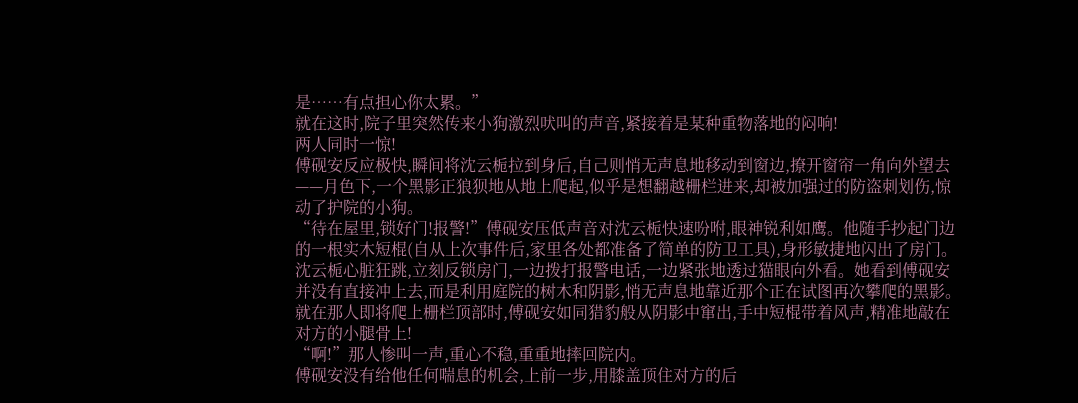是……有点担心你太累。”
就在这时,院子里突然传来小狗激烈吠叫的声音,紧接着是某种重物落地的闷响!
两人同时一惊!
傅砚安反应极快,瞬间将沈云栀拉到身后,自己则悄无声息地移动到窗边,撩开窗帘一角向外望去——月色下,一个黑影正狼狈地从地上爬起,似乎是想翻越栅栏进来,却被加强过的防盗刺划伤,惊动了护院的小狗。
“待在屋里,锁好门!报警!”傅砚安压低声音对沈云栀快速吩咐,眼神锐利如鹰。他随手抄起门边的一根实木短棍(自从上次事件后,家里各处都准备了简单的防卫工具),身形敏捷地闪出了房门。
沈云栀心脏狂跳,立刻反锁房门,一边拨打报警电话,一边紧张地透过猫眼向外看。她看到傅砚安并没有直接冲上去,而是利用庭院的树木和阴影,悄无声息地靠近那个正在试图再次攀爬的黑影。
就在那人即将爬上栅栏顶部时,傅砚安如同猎豹般从阴影中窜出,手中短棍带着风声,精准地敲在对方的小腿骨上!
“啊!”那人惨叫一声,重心不稳,重重地摔回院内。
傅砚安没有给他任何喘息的机会,上前一步,用膝盖顶住对方的后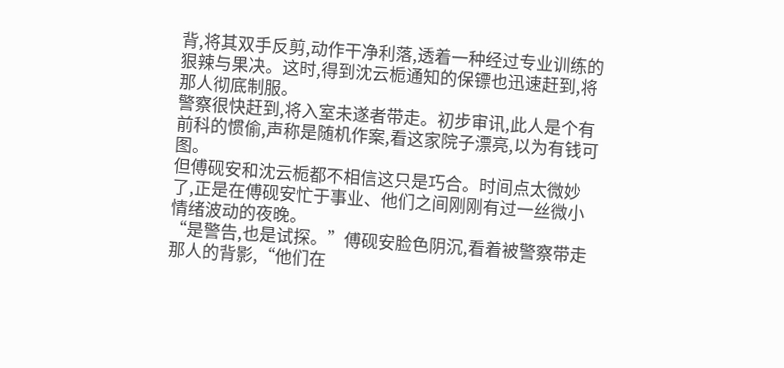背,将其双手反剪,动作干净利落,透着一种经过专业训练的狠辣与果决。这时,得到沈云栀通知的保镖也迅速赶到,将那人彻底制服。
警察很快赶到,将入室未遂者带走。初步审讯,此人是个有前科的惯偷,声称是随机作案,看这家院子漂亮,以为有钱可图。
但傅砚安和沈云栀都不相信这只是巧合。时间点太微妙了,正是在傅砚安忙于事业、他们之间刚刚有过一丝微小情绪波动的夜晚。
“是警告,也是试探。”傅砚安脸色阴沉,看着被警察带走那人的背影,“他们在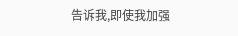告诉我,即使我加强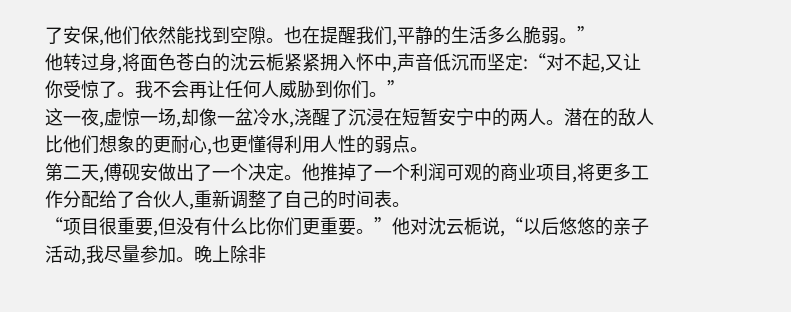了安保,他们依然能找到空隙。也在提醒我们,平静的生活多么脆弱。”
他转过身,将面色苍白的沈云栀紧紧拥入怀中,声音低沉而坚定:“对不起,又让你受惊了。我不会再让任何人威胁到你们。”
这一夜,虚惊一场,却像一盆冷水,浇醒了沉浸在短暂安宁中的两人。潜在的敌人比他们想象的更耐心,也更懂得利用人性的弱点。
第二天,傅砚安做出了一个决定。他推掉了一个利润可观的商业项目,将更多工作分配给了合伙人,重新调整了自己的时间表。
“项目很重要,但没有什么比你们更重要。”他对沈云栀说,“以后悠悠的亲子活动,我尽量参加。晚上除非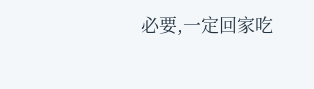必要,一定回家吃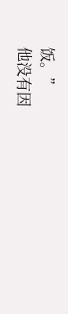饭。”
他没有因